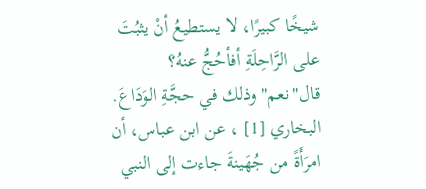شيخًا كبيرًا، لا يستطيعُ أنْ يثبُتَ على الرَّاحِلَةِ أفأحُجُّ عنهُ؟ قال"نعم"وذلك في حجَّةِ الوَدَاعَ.
البخاري [1] ، عن ابن عباس، أن امرَأَةً من جُهَينةَ جاءت إلى النبي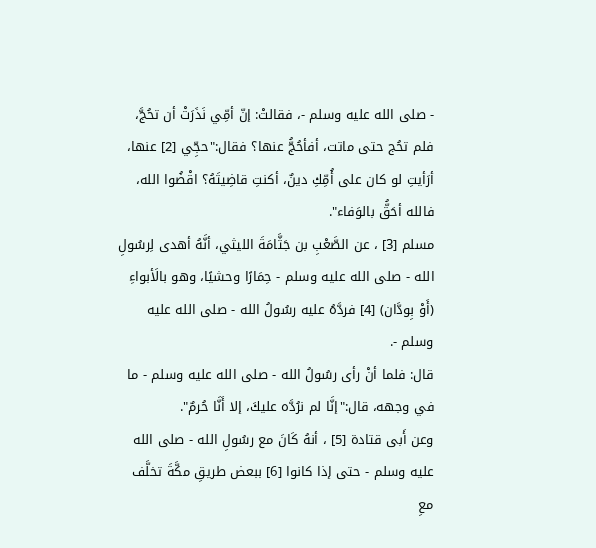- صلى الله عليه وسلم -، فقالتْ: إنّ أمِّي نَذَرَتْ أن تحُجَّ، فلم تحُج حتى ماتت، أفأحُجُّ عنها؟ فقال:"حجِّي [2] عنها، أرَأيتِ لو كان على أُمِّكِ دينٌ، أكنتِ قاضِيتَهُ؟ اقْضُوا الله، فالله أحَقُّ بالوَفاء".
مسلم [3] ، عن الصَّعْبِ بن جَثَّامَةَ الليثي، أنَّهُ أهدى لِرسُولِ الله - صلى الله عليه وسلم - حِمَارًا وحشيًا، وهو بالَأبواءِ (أَوْ بِودَّان) [4] فردَّهُ عليه رسُولُ الله - صلى الله عليه وسلم -.
قال: فلما أنْ رأى رسُولُ الله - صلى الله عليه وسلم - ما في وجهه، قال:"إنَّا لم نرُدَّه عليكَ، إلا أَنَّا حُرمٌ".
وعن أَبى قتادة [5] ، أنهُ كَانَ مع رسُولِ الله - صلى الله عليه وسلم - حتى إذا كانوا [6] ببعض طريقِ مكَّةَ تخلَّف معِ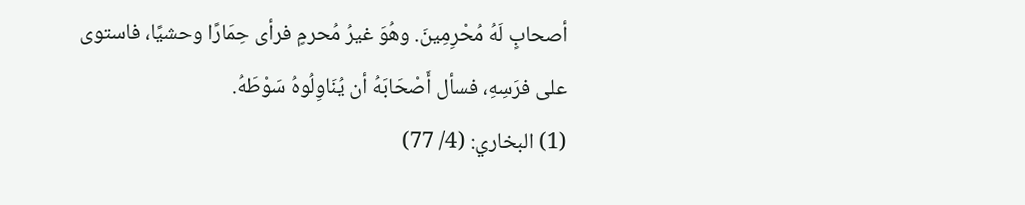أصحابٍ لَهُ مُحْرِمِينَ. وهُوَ غيرُ مُحرمٍ فرأى حِمَارًا وحشيًا، فاستوى على فرَسِهِ، فسأل أَصْحَابَهُ أن يُنَاوِلُوهُ سَوْطَهُ.
(1) البخاري: (4/ 77)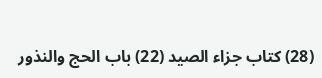(28) كتاب جزاء الصيد (22) باب الحج والنذور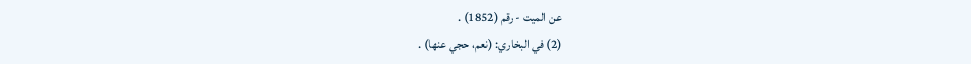عن الميت - رقم (1852) .
(2) في البخاري: (نعم، حجي عنها) .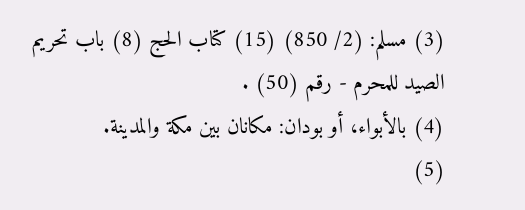(3) مسلم: (2/ 850) (15) كتاب الحج (8) باب تحريم الصيد للمحرم - رقم (50) .
(4) بالأبواء، أو بودان: مكانان بين مكة والمدينة.
(5)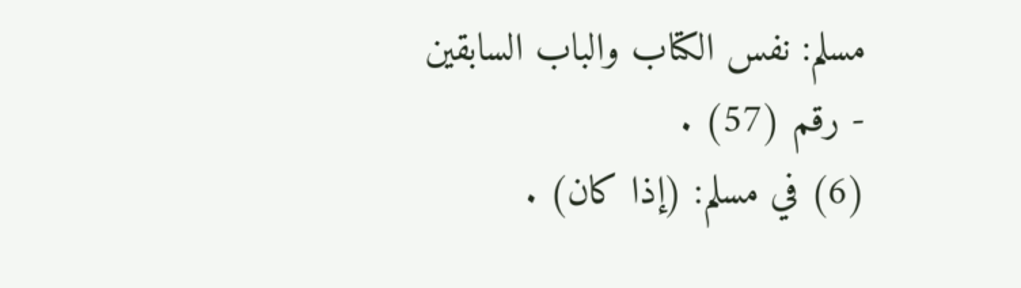مسلم: نفس الكتاب والباب السابقين - رقم (57) .
(6) في مسلم: (إذا كان) .